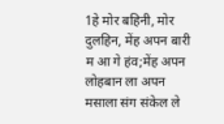1हे मोर बहिनी, मोर दुलहिन, मेंह अपन बारी म आ गे हंव;मेंह अपन लोहबान ला अपन मसाला संग संकेल ले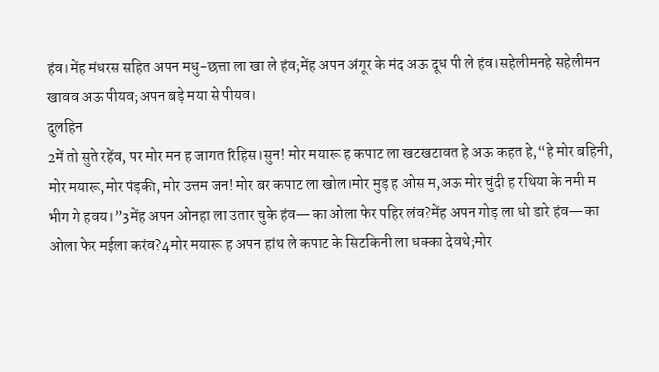हंव।मेंह मंधरस सहित अपन मधु-छत्ता ला खा ले हंव;मेंह अपन अंगूर के मंद अऊ दूध पी ले हंव।सहेलीमनहे सहेलीमन खावव अऊ पीयव;अपन बड़े मया से पीयव।
दुलहिन
2में तो सुते रहेंव, पर मोर मन ह जागत रिहिस।सुन! मोर मयारू ह कपाट ला खटखटावत हे अऊ कहत हे,“हे मोर बहिनी, मोर मयारू,मोर पंड़की, मोर उत्तम जन! मोर बर कपाट ला खोल।मोर मुड़ ह ओस म,अऊ मोर चुंदी ह रथिया के नमी म भीग गे हवय।”3मेंह अपन ओनहा ला उतार चुके हंव—का ओला फेर पहिर लंव?मेंह अपन गोड़ ला धो डारे हंव—का ओला फेर मईला करंव?4मोर मयारू ह अपन हांथ ले कपाट के सिटकिनी ला धक्का देवथे;मोर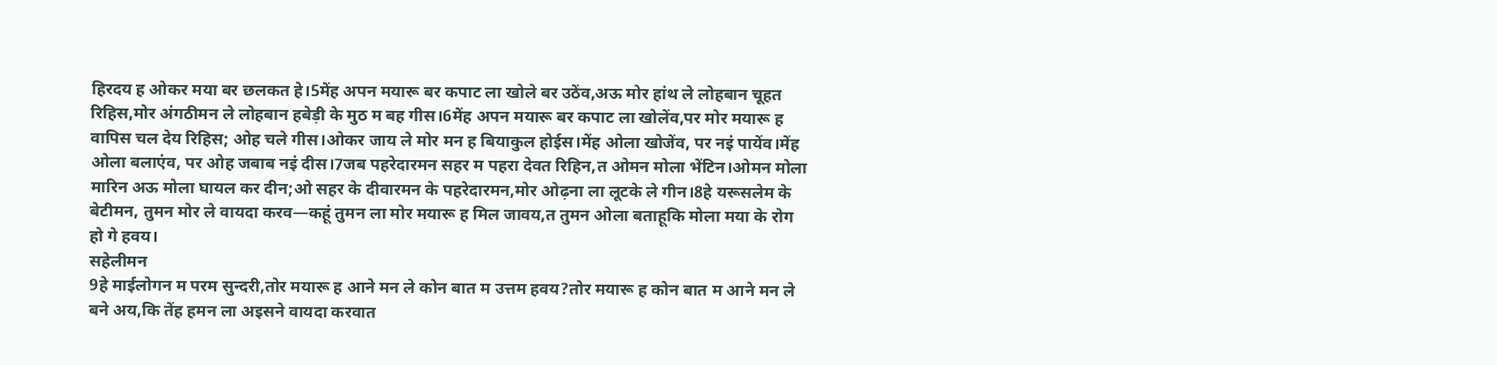हिरदय ह ओकर मया बर छलकत हे।5मेंह अपन मयारू बर कपाट ला खोले बर उठेंव,अऊ मोर हांथ ले लोहबान चूहत रिहिस,मोर अंगठीमन ले लोहबान हबेड़ी के मुठ म बह गीस।6मेंह अपन मयारू बर कपाट ला खोलेंव,पर मोर मयारू ह वापिस चल देय रिहिस; ओह चले गीस।ओकर जाय ले मोर मन ह बियाकुल होईस।मेंह ओला खोजेंव, पर नइं पायेंव।मेंह ओला बलाएंव, पर ओह जबाब नइं दीस।7जब पहरेदारमन सहर म पहरा देवत रिहिन,त ओमन मोला भेंटिन।ओमन मोला मारिन अऊ मोला घायल कर दीन;ओ सहर के दीवारमन के पहरेदारमन,मोर ओढ़ना ला लूटके ले गीन।8हे यरूसलेम के बेटीमन, तुमन मोर ले वायदा करव—कहूं तुमन ला मोर मयारू ह मिल जावय,त तुमन ओला बताहूकि मोला मया के रोग हो गे हवय।
सहेलीमन
9हे माईलोगन म परम सुन्दरी,तोर मयारू ह आने मन ले कोन बात म उत्तम हवय?तोर मयारू ह कोन बात म आने मन ले बने अय,कि तेंह हमन ला अइसने वायदा करवात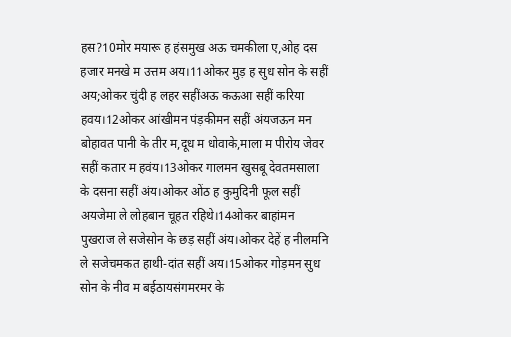हस?10मोर मयारू ह हंसमुख अऊ चमकीला ए,ओह दस हजार मनखे म उत्तम अय।11ओकर मुड़ ह सुध सोन के सहीं अय;ओकर चुंदी ह लहर सहींअऊ कऊआ सहीं करिया हवय।12ओकर आंखीमन पंड़कीमन सहीं अंयजऊन मन बोहावत पानी के तीर म,दूध म धोवाके,माला म पीरोय जेवर सहीं कतार म हवंय।13ओकर गालमन खुसबू देवतमसाला के दसना सहीं अंय।ओकर ओंठ ह कुमुदिनी फूल सहीं अयजेमा ले लोहबान चूहत रहिथे।14ओकर बाहांमन पुखराज ले सजेसोन के छड़ सहीं अंय।ओकर देहें ह नीलमनि ले सजेचमकत हाथी-दांत सहीं अय।15ओकर गोड़मन सुध सोन के नीव म बईठायसंगमरमर के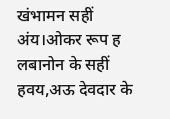खंभामन सहीं अंय।ओकर रूप ह लबानोन के सहीं हवय,अऊ देवदार के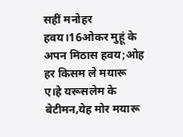सहीं मनोहर हवय।16ओकर मुहूं के अपन मिठास हवय;ओह हर किसम ले मयारू ए।हे यरूसलेम के बेटीमन,येह मोर मयारू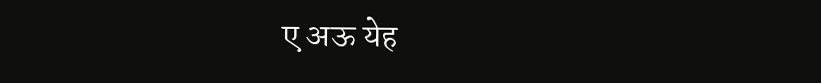ए अऊ येह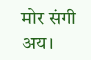मोर संगी अय।